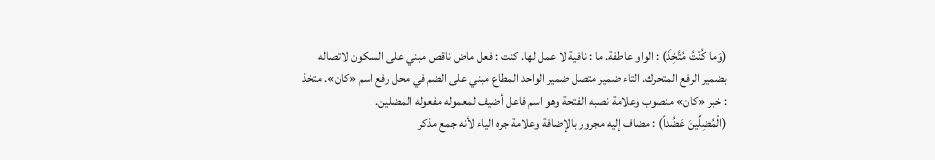(وَما كُنْتُ مُتَّخِذَ) : الواو عاطفة. ما : نافية لا عمل لها. كنت : فعل ماض ناقص مبني على السكون لاتصاله بضمير الرفع المتحرك. التاء ضمير متصل ضمير الواحد المطاع مبني على الضم في محل رفع اسم «كان». متخذ : خبر «كان» منصوب وعلامة نصبه الفتحة وهو اسم فاعل أضيف لمعموله مفعوله المضلين.
(الْمُضِلِّينَ عَضُداً) : مضاف إليه مجرور بالإضافة وعلامة جره الياء لأنه جمع مذكر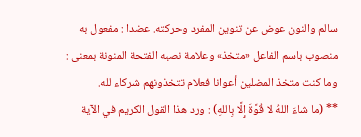سالم والنون عوض عن تنوين المفرد وحركته. عضدا : مفعول به منصوب باسم الفاعل «متخذ» وعلامة نصبه الفتحة المنونة بمعنى : وما كنت متخذ المضلين أعوانا فعلام تتخذونهم شركاء لله.
** (ما شاءَ اللهُ لا قُوَّةَ إِلَّا بِاللهِ) : ورد هذا القول الكريم في الآية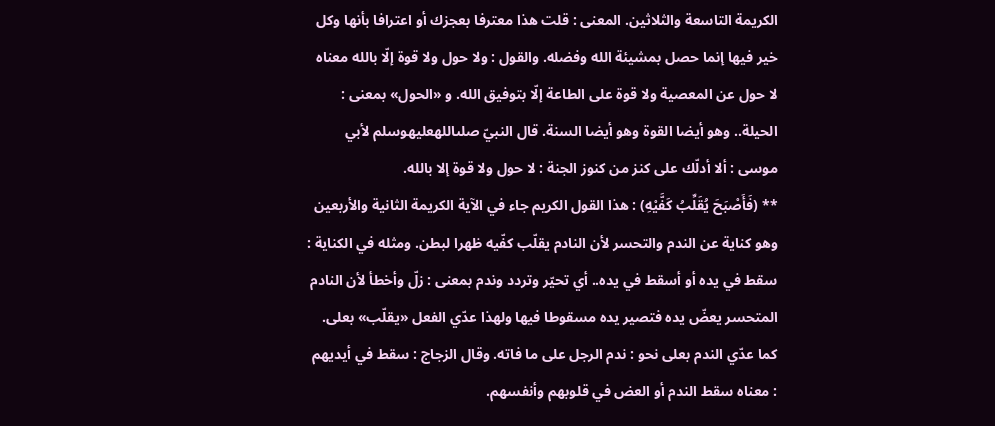الكريمة التاسعة والثلاثين. المعنى : قلت هذا معترفا بعجزك أو اعترافا بأنها وكل خير فيها إنما حصل بمشيئة الله وفضله. والقول : ولا حول ولا قوة إلّا بالله معناه لا حول عن المعصية ولا قوة على الطاعة إلّا بتوفيق الله. و «الحول» بمعنى : الحيلة.. وهو أيضا القوة وهو أيضا السنة. قال النبيّ صلىاللهعليهوسلم لأبي موسى : ألا أدلّك على كنز من كنوز الجنة : لا حول ولا قوة إلا بالله.
** (فَأَصْبَحَ يُقَلِّبُ كَفَّيْهِ) : هذا القول الكريم جاء في الآية الكريمة الثانية والأربعين وهو كناية عن الندم والتحسر لأن النادم يقلّب كفّيه ظهرا لبطن. ومثله في الكناية : سقط في يده أو أسقط في يده.. أي تحيّر وتردد وندم بمعنى : زلّ وأخطأ لأن النادم المتحسر يعضّ يده فتصير يده مسقوطا فيها ولهذا عدّي الفعل «يقلّب» بعلى. كما عدّي الندم بعلى نحو : ندم الرجل على ما فاته. وقال الزجاج : سقط في أيديهم : معناه سقط الندم أو العض في قلوبهم وأنفسهم.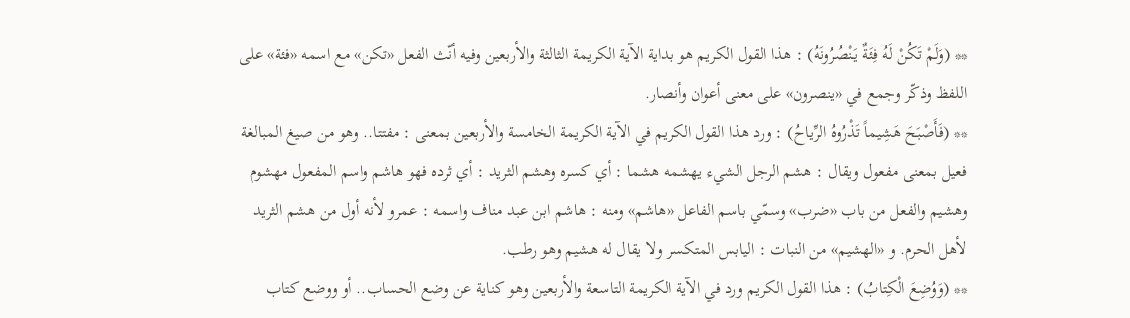** (وَلَمْ تَكُنْ لَهُ فِئَةٌ يَنْصُرُونَهُ) : هذا القول الكريم هو بداية الآية الكريمة الثالثة والأربعين وفيه أنّث الفعل «تكن» مع اسمه «فئة» على اللفظ وذكّر وجمع في «ينصرون» على معنى أعوان وأنصار.
** (فَأَصْبَحَ هَشِيماً تَذْرُوهُ الرِّياحُ) : ورد هذا القول الكريم في الآية الكريمة الخامسة والأربعين بمعنى : مفتتا.. وهو من صيغ المبالغة فعيل بمعنى مفعول ويقال : هشم الرجل الشيء يهشمه هشما : أي كسره وهشم الثريد : أي ثرده فهو هاشم واسم المفعول مهشوم وهشيم والفعل من باب «ضرب» وسمّي باسم الفاعل «هاشم» ومنه : هاشم ابن عبد مناف واسمه : عمرو لأنه أول من هشم الثريد لأهل الحرم. و «الهشيم» من النبات : اليابس المتكسر ولا يقال له هشيم وهو رطب.
** (وَوُضِعَ الْكِتابُ) : هذا القول الكريم ورد في الآية الكريمة التاسعة والأربعين وهو كناية عن وضع الحساب.. أو ووضع كتاب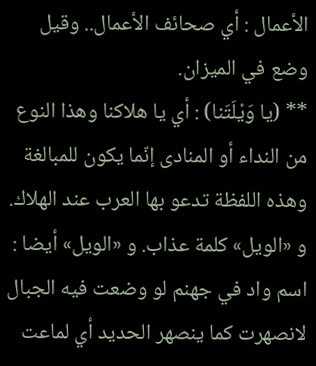الأعمال : أي صحائف الأعمال.. وقيل وضع في الميزان.
** (يا وَيْلَتَنا) : أي يا هلاكنا وهذا النوع من النداء أو المنادى إنّما يكون للمبالغة وهذه اللفظة تدعو بها العرب عند الهلاك. و «الويل» كلمة عذاب. و «الويل» أيضا : اسم واد في جهنم لو وضعت فيه الجبال لانصهرت كما ينصهر الحديد أي لماعت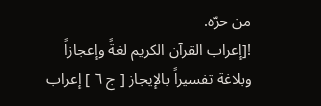من حرّه.
![إعراب القرآن الكريم لغةً وإعجازاً وبلاغة تفسيراً بالإيجاز [ ج ٦ ] إعراب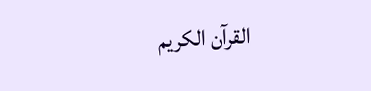القرآن الكريم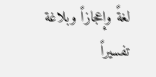لغةً وإعجازاً وبلاغة تفسيراً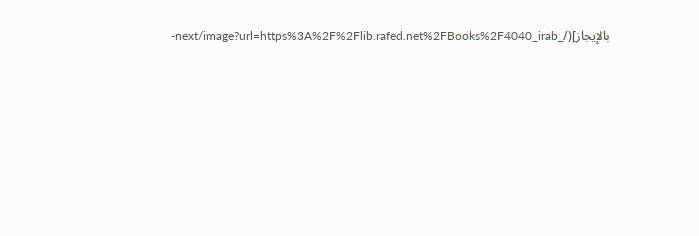بالإيجاز](/_next/image?url=https%3A%2F%2Flib.rafed.net%2FBooks%2F4040_irab-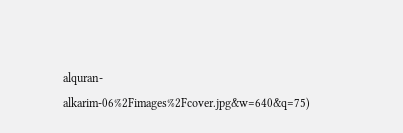alquran-alkarim-06%2Fimages%2Fcover.jpg&w=640&q=75)